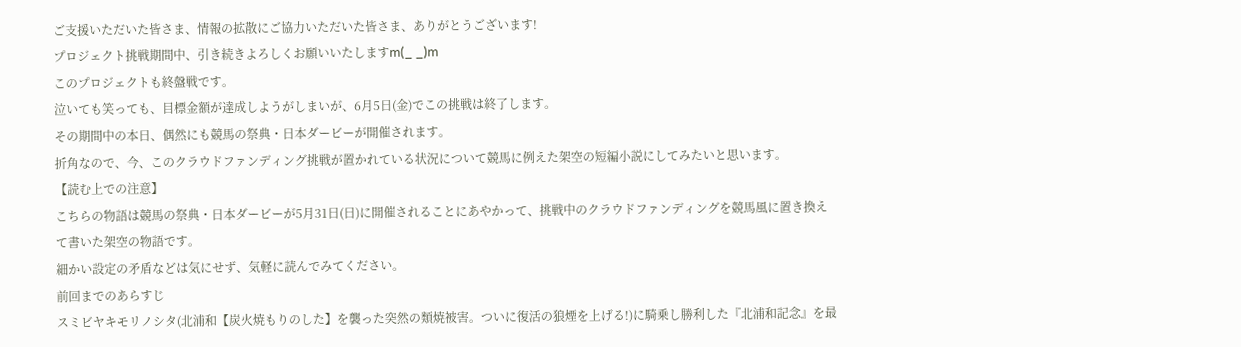ご支援いただいた皆さま、情報の拡散にご協力いただいた皆さま、ありがとうございます!
プロジェクト挑戦期間中、引き続きよろしくお願いいたしますm(_ _)m
このプロジェクトも終盤戦です。
泣いても笑っても、目標金額が達成しようがしまいが、6月5日(金)でこの挑戦は終了します。
その期間中の本日、偶然にも競馬の祭典・日本ダービーが開催されます。
折角なので、今、このクラウドファンディング挑戦が置かれている状況について競馬に例えた架空の短編小説にしてみたいと思います。
【読む上での注意】
こちらの物語は競馬の祭典・日本ダービーが5月31日(日)に開催されることにあやかって、挑戦中のクラウドファンディングを競馬風に置き換えて書いた架空の物語です。
細かい設定の矛盾などは気にせず、気軽に読んでみてください。
前回までのあらすじ
スミビヤキモリノシタ(北浦和【炭火焼もりのした】を襲った突然の類焼被害。ついに復活の狼煙を上げる!)に騎乗し勝利した『北浦和記念』を最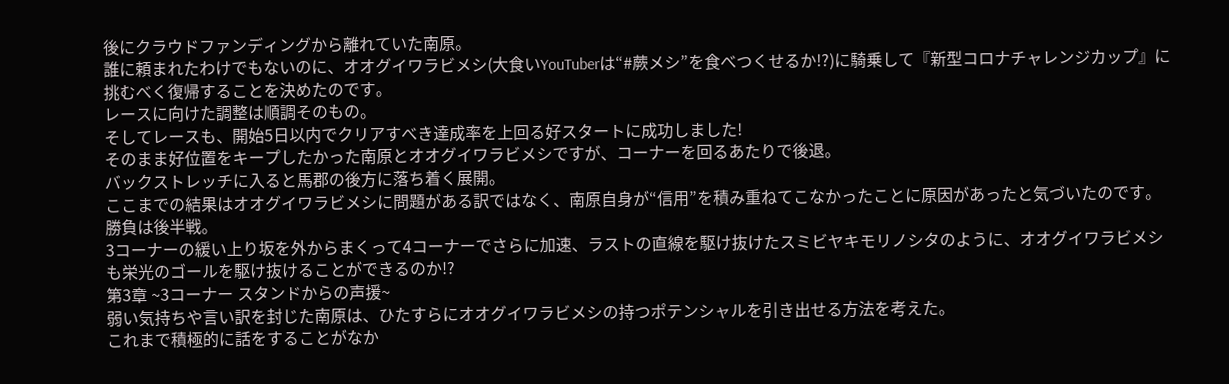後にクラウドファンディングから離れていた南原。
誰に頼まれたわけでもないのに、オオグイワラビメシ(大食いYouTuberは“#蕨メシ”を食べつくせるか!?)に騎乗して『新型コロナチャレンジカップ』に挑むべく復帰することを決めたのです。
レースに向けた調整は順調そのもの。
そしてレースも、開始5日以内でクリアすべき達成率を上回る好スタートに成功しました!
そのまま好位置をキープしたかった南原とオオグイワラビメシですが、コーナーを回るあたりで後退。
バックストレッチに入ると馬郡の後方に落ち着く展開。
ここまでの結果はオオグイワラビメシに問題がある訳ではなく、南原自身が“信用”を積み重ねてこなかったことに原因があったと気づいたのです。
勝負は後半戦。
3コーナーの緩い上り坂を外からまくって4コーナーでさらに加速、ラストの直線を駆け抜けたスミビヤキモリノシタのように、オオグイワラビメシも栄光のゴールを駆け抜けることができるのか!?
第3章 ~3コーナー スタンドからの声援~
弱い気持ちや言い訳を封じた南原は、ひたすらにオオグイワラビメシの持つポテンシャルを引き出せる方法を考えた。
これまで積極的に話をすることがなか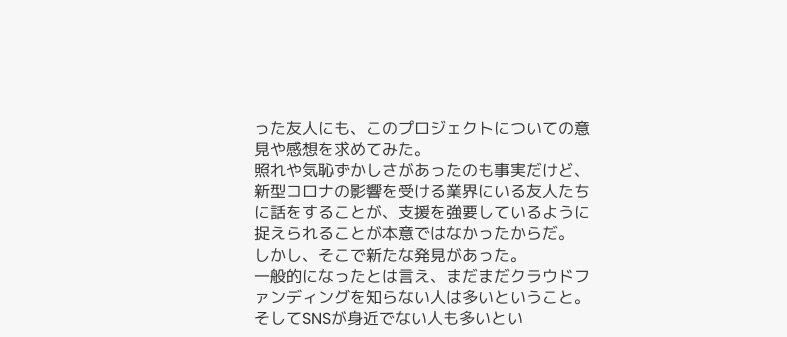った友人にも、このプロジェクトについての意見や感想を求めてみた。
照れや気恥ずかしさがあったのも事実だけど、新型コロナの影響を受ける業界にいる友人たちに話をすることが、支援を強要しているように捉えられることが本意ではなかったからだ。
しかし、そこで新たな発見があった。
一般的になったとは言え、まだまだクラウドファンディングを知らない人は多いということ。
そしてSNSが身近でない人も多いとい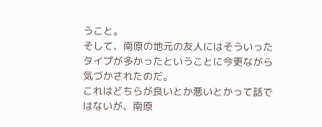うこと。
そして、南原の地元の友人にはそういったタイプが多かったということに今更ながら気づかされたのだ。
これはどちらが良いとか悪いとかって話ではないが、南原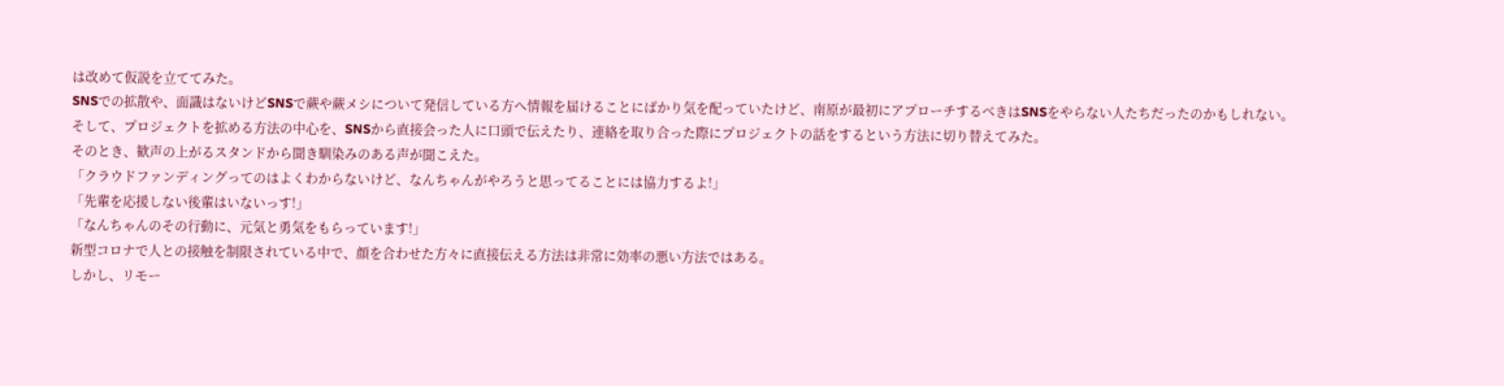は改めて仮説を立ててみた。
SNSでの拡散や、面識はないけどSNSで蕨や蕨メシについて発信している方へ情報を届けることにばかり気を配っていたけど、南原が最初にアプローチするべきはSNSをやらない人たちだったのかもしれない。
そして、プロジェクトを拡める方法の中心を、SNSから直接会った人に口頭で伝えたり、連絡を取り合った際にプロジェクトの話をするという方法に切り替えてみた。
そのとき、歓声の上がるスタンドから聞き馴染みのある声が聞こえた。
「クラウドファンディングってのはよくわからないけど、なんちゃんがやろうと思ってることには協力するよ!」
「先輩を応援しない後輩はいないっす!」
「なんちゃんのその行動に、元気と勇気をもらっています!」
新型コロナで人との接触を制限されている中で、顔を合わせた方々に直接伝える方法は非常に効率の悪い方法ではある。
しかし、リモー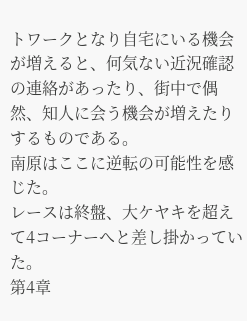トワークとなり自宅にいる機会が増えると、何気ない近況確認の連絡があったり、街中で偶然、知人に会う機会が増えたりするものである。
南原はここに逆転の可能性を感じた。
レースは終盤、大ケヤキを超えて4コーナーへと差し掛かっていた。
第4章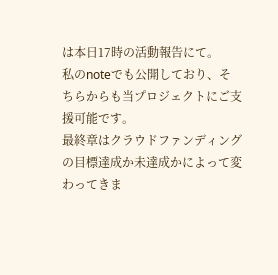は本日17時の活動報告にて。
私のnoteでも公開しており、そちらからも当プロジェクトにご支援可能です。
最終章はクラウドファンディングの目標達成か未達成かによって変わってきま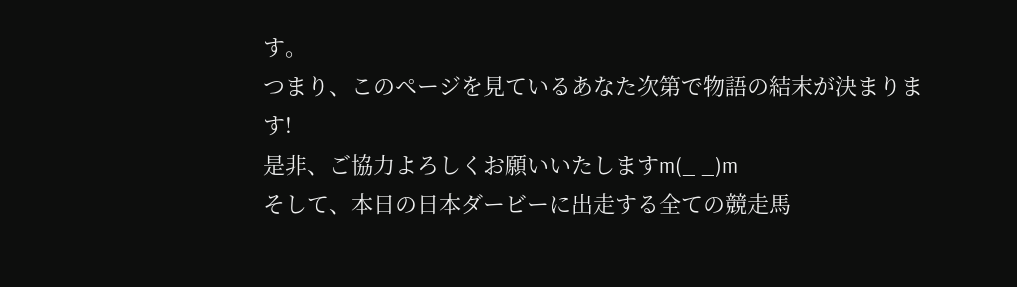す。
つまり、このページを見ているあなた次第で物語の結末が決まります!
是非、ご協力よろしくお願いいたしますm(_ _)m
そして、本日の日本ダービーに出走する全ての競走馬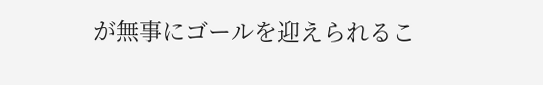が無事にゴールを迎えられるこ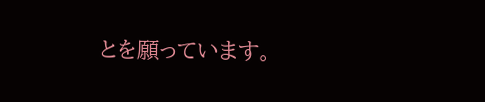とを願っています。